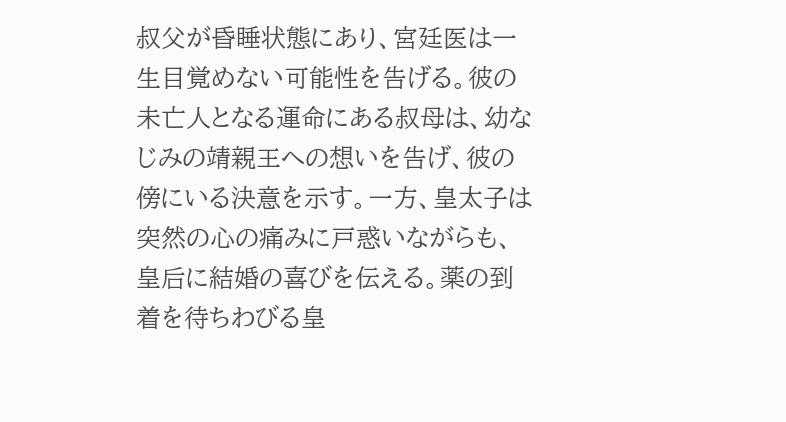叔父が昏睡状態にあり、宮廷医は一生目覚めない可能性を告げる。彼の未亡人となる運命にある叔母は、幼なじみの靖親王への想いを告げ、彼の傍にいる決意を示す。一方、皇太子は突然の心の痛みに戸惑いながらも、皇后に結婚の喜びを伝える。薬の到着を待ちわびる皇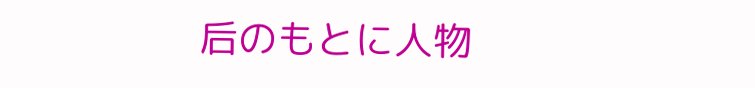后のもとに人物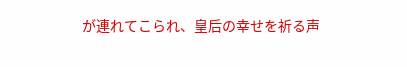が連れてこられ、皇后の幸せを祈る声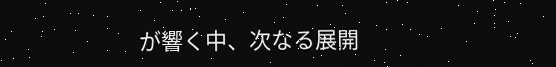が響く中、次なる展開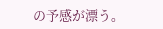の予感が漂う。